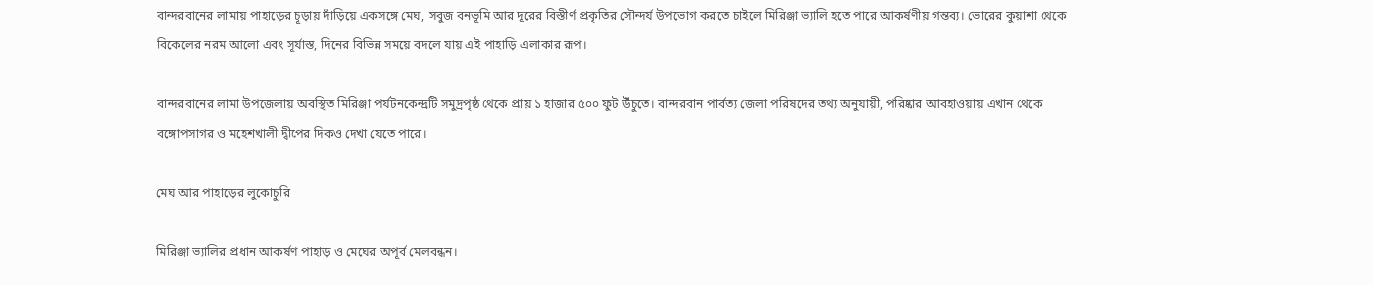বান্দরবানের লামায় পাহাড়ের চূড়ায় দাঁড়িয়ে একসঙ্গে মেঘ, সবুজ বনভূমি আর দূরের বিস্তীর্ণ প্রকৃতির সৌন্দর্য উপভোগ করতে চাইলে মিরিঞ্জা ভ্যালি হতে পারে আকর্ষণীয় গন্তব্য। ভোরের কুয়াশা থেকে বিকেলের নরম আলো এবং সূর্যাস্ত, দিনের বিভিন্ন সময়ে বদলে যায় এই পাহাড়ি এলাকার রূপ।

বান্দরবানের লামা উপজেলায় অবস্থিত মিরিঞ্জা পর্যটনকেন্দ্রটি সমুদ্রপৃষ্ঠ থেকে প্রায় ১ হাজার ৫০০ ফুট উঁচুতে। বান্দরবান পার্বত্য জেলা পরিষদের তথ্য অনুযায়ী, পরিষ্কার আবহাওয়ায় এখান থেকে বঙ্গোপসাগর ও মহেশখালী দ্বীপের দিকও দেখা যেতে পারে।

মেঘ আর পাহাড়ের লুকোচুরি

মিরিঞ্জা ভ্যালির প্রধান আকর্ষণ পাহাড় ও মেঘের অপূর্ব মেলবন্ধন।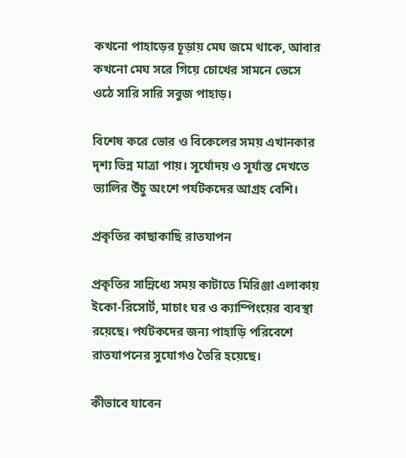কখনো পাহাড়ের চূড়ায় মেঘ জমে থাকে, আবার কখনো মেঘ সরে গিয়ে চোখের সামনে ভেসে ওঠে সারি সারি সবুজ পাহাড়।

বিশেষ করে ভোর ও বিকেলের সময় এখানকার দৃশ্য ভিন্ন মাত্রা পায়। সূর্যোদয় ও সূর্যাস্ত দেখতে ভ্যালির উঁচু অংশে পর্যটকদের আগ্রহ বেশি।

প্রকৃতির কাছাকাছি রাতযাপন

প্রকৃতির সান্নিধ্যে সময় কাটাতে মিরিঞ্জা এলাকায় ইকো-রিসোর্ট, মাচাং ঘর ও ক্যাম্পিংয়ের ব্যবস্থা রয়েছে। পর্যটকদের জন্য পাহাড়ি পরিবেশে রাতযাপনের সুযোগও তৈরি হয়েছে।

কীভাবে যাবেন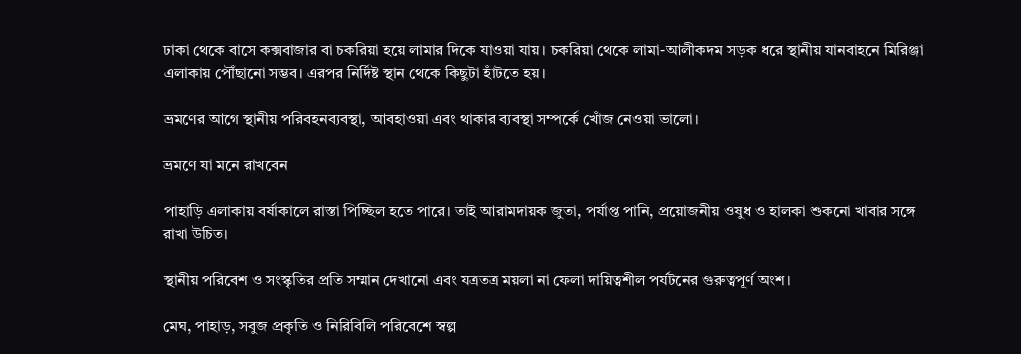ঢাকা থেকে বাসে কক্সবাজার বা চকরিয়া হয়ে লামার দিকে যাওয়া যায়। চকরিয়া থেকে লামা-আলীকদম সড়ক ধরে স্থানীয় যানবাহনে মিরিঞ্জা এলাকায় পৌঁছানো সম্ভব। এরপর নির্দিষ্ট স্থান থেকে কিছুটা হাঁটতে হয়।

ভ্রমণের আগে স্থানীয় পরিবহনব্যবস্থা, আবহাওয়া এবং থাকার ব্যবস্থা সম্পর্কে খোঁজ নেওয়া ভালো।

ভ্রমণে যা মনে রাখবেন

পাহাড়ি এলাকায় বর্ষাকালে রাস্তা পিচ্ছিল হতে পারে। তাই আরামদায়ক জুতা, পর্যাপ্ত পানি, প্রয়োজনীয় ওষুধ ও হালকা শুকনো খাবার সঙ্গে রাখা উচিত।

স্থানীয় পরিবেশ ও সংস্কৃতির প্রতি সম্মান দেখানো এবং যত্রতত্র ময়লা না ফেলা দায়িত্বশীল পর্যটনের গুরুত্বপূর্ণ অংশ।

মেঘ, পাহাড়, সবুজ প্রকৃতি ও নিরিবিলি পরিবেশে স্বল্প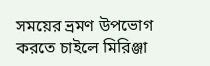সময়ের ভ্রমণ উপভোগ করতে চাইলে মিরিঞ্জা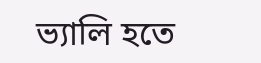ভ্যালি হতে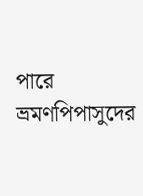পারে ভ্রমণপিপাসুদের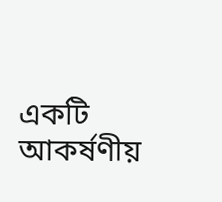একটি আকর্ষণীয়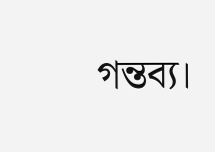গন্তব্য।